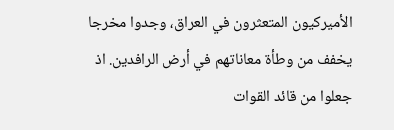الأميركيون المتعثرون في العراق، وجدوا مخرجا يخفف من وطأة معاناتهم في أرض الرافدين. اذ جعلوا من قائد القوات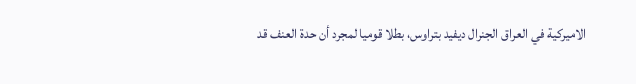الاميركية في العراق الجنرال ديفيد بتراوس، بطلا قوميا لمجرد أن حدة العنف قد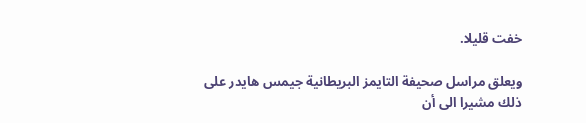خفت قليلا.

ويعلق مراسل صحيفة التايمز البريطانية جيمس هايدر على ذلك مشيرا الى أن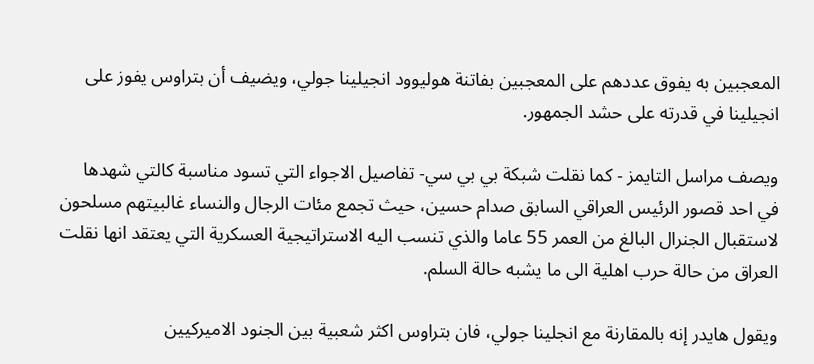المعجبين به يفوق عددهم على المعجبين بفاتنة هوليوود انجيلينا جولي، ويضيف أن بتراوس يفوز على انجيلينا في قدرته على حشد الجمهور.

ويصف مراسل التايمز - كما نقلت شبكة بي بي سي- تفاصيل الاجواء التي تسود مناسبة كالتي شهدها في احد قصور الرئيس العراقي السابق صدام حسين، حيث تجمع مئات الرجال والنساء غالبيتهم مسلحون لاستقبال الجنرال البالغ من العمر 55 عاما والذي تنسب اليه الاستراتيجية العسكرية التي يعتقد انها نقلت العراق من حالة حرب اهلية الى ما يشبه حالة السلم.

ويقول هايدر إنه بالمقارنة مع انجلينا جولي، فان بتراوس اكثر شعبية بين الجنود الاميركيين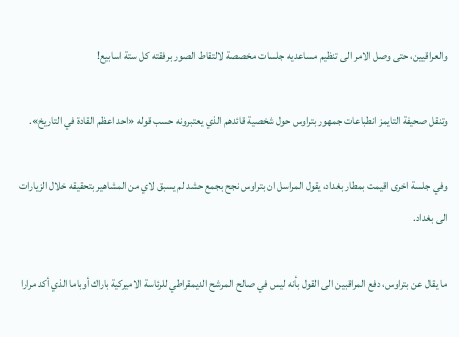والعراقيين، حتى وصل الامر الى تنظيم مساعديه جلسات مخصصة لالتقاط الصور برفقته كل ستة اسابيع!

وتنقل صحيفة التايمز انطباعات جمهور بتراوس حول شخصية قائدهم الذي يعتبرونه حسب قوله «احد اعظم القادة في التاريخ».

وفي جلسة اخرى اقيمت بمطار بغداد، يقول المراسل ان بتراوس نجح بجمع حشد لم يسبق لاي من المشاهير بتحقيقه خلال الزيارات الى بغداد.

ما يقال عن بتراوس، دفع المراقبين الى القول بأنه ليس في صالح المرشح الديمقراطي للرئاسة الاميركية باراك أوباما الذي أكد مرارا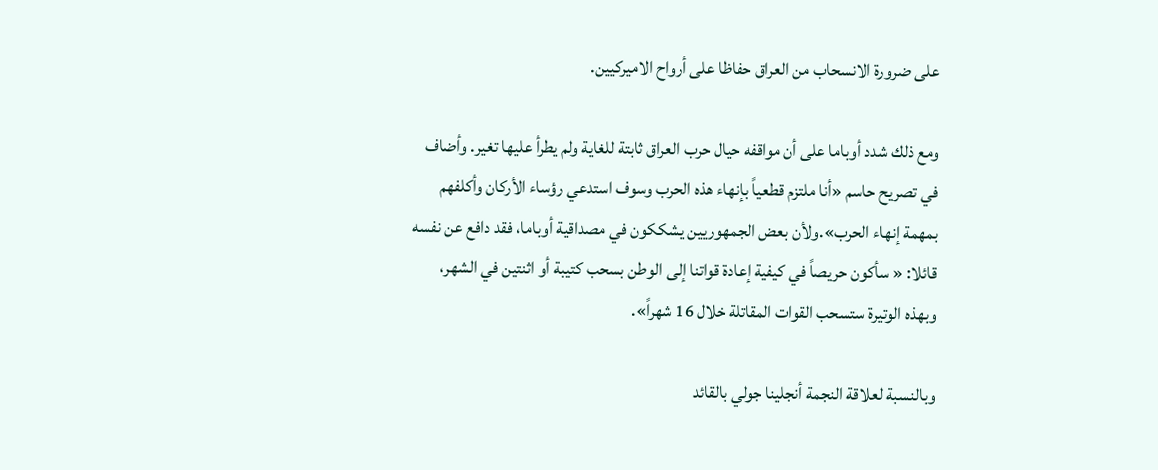على ضرورة الانسحاب من العراق حفاظا على أرواح الاميركيين.

ومع ذلك شدد أوباما على أن مواقفه حيال حرب العراق ثابتة للغاية ولم يطرأ عليها تغير. وأضاف في تصريح حاسم «أنا ملتزم قطعياً بإنهاء هذه الحرب وسوف استدعي رؤساء الأركان وأكلفهم بمهمة إنهاء الحرب».ولأن بعض الجمهوريين يشككون في مصداقية أوباما، فقد دافع عن نفسه قائلا: « سأكون حريصاً في كيفية إعادة قواتنا إلى الوطن بسحب كتيبة أو اثنتين في الشهر، وبهذه الوتيرة ستسحب القوات المقاتلة خلال 16 شهراً».

وبالنسبة لعلاقة النجمة أنجلينا جولي بالقائد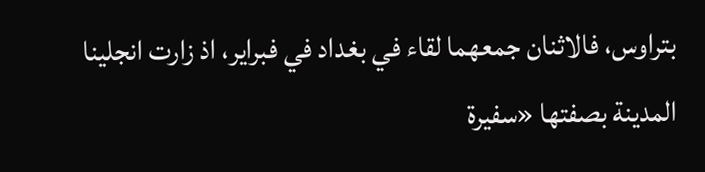بتراوس، فالاثنان جمعهما لقاء في بغداد في فبراير، اذ زارت انجلينا المدينة بصفتها «سفيرة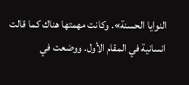النوايا الحسنة». وكانت مهمتها هناك كما قالت انسانية في المقام الأول. ووضعت في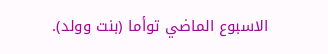الاسبوع الماضي توأما (بنت وولد).